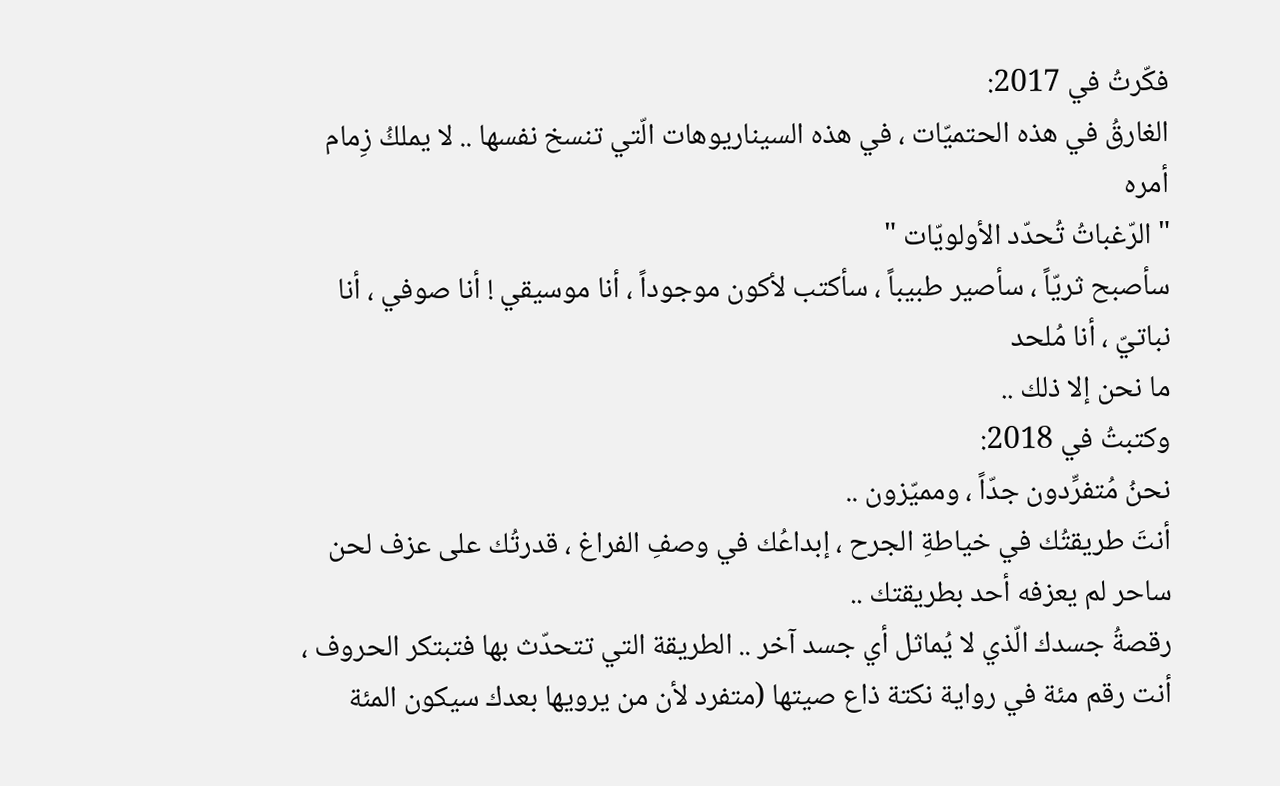فكّرتُ في 2017:
الغارقُ في هذه الحتميّات ، في هذه السيناريوهات الّتي تنسخ نفسها .. لا يملكُ زِمام أمره
" الرّغباتُ تُحدّد الأولويّات "
سأصبح ثريّاً ، سأصير طبيباً ، سأكتب لأكون موجوداً ، أنا موسيقي ! أنا صوفي ، أنا نباتيّ ، أنا مُلحد
ما نحن إلا ذلك ..
وكتبتُ في 2018:
نحنُ مُتفرِّدون جدّاً ، ومميّزون ..
أنتَ طريقتُك في خياطةِ الجرح ، إبداعُك في وصفِ الفراغ ، قدرتُك على عزف لحن ساحر لم يعزفه أحد بطريقتك ..
رقصةُ جسدك الّذي لا يُماثل أي جسد آخر .. الطريقة التي تتحدّث بها فتبتكر الحروف ، أنت رقم مئة في رواية نكتة ذاع صيتها (متفرد لأن من يرويها بعدك سيكون المئة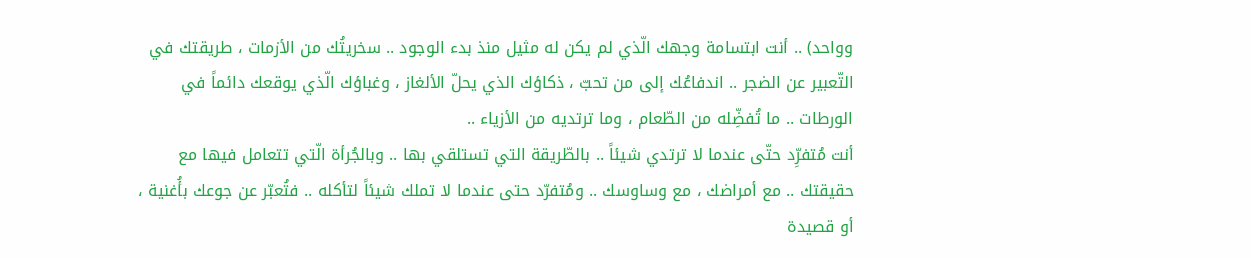وواحد) .. أنت ابتسامة وجهك الّذي لم يكن له مثيل منذ بدء الوجود .. سخريتُك من الأزمات ، طريقتك في التّعبير عن الضجر .. اندفاعُك إلى من تحبّ ، ذكاؤك الذي يحلّ الألغاز ، وغباؤك الّذي يوقعك دائماً في الورطات .. ما تُفضِّله من الطّعام ، وما ترتديه من الأزياء ..
أنت مُتفرِّد حتّى عندما لا ترتدي شيئاً .. بالطّريقة التي تستلقي بها .. وبالجُرأة الّتي تتعامل فیها مع حقيقتك .. مع أمراضك ، مع وساوسك .. ومُتفرّد حتى عندما لا تملك شيئاً لتأكله .. فتُعبّر عن جوعك بأُغنية ، أو قصيدة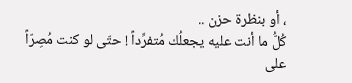، أو بنظرة حزن ..
كُلُّ ما أنت عليه يجعلُك مُتفرِّداً ! حتّى لو كنت مُصِرّاً على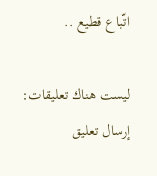اتّباع قطيع ..

ليست هناك تعليقات:
إرسال تعليق